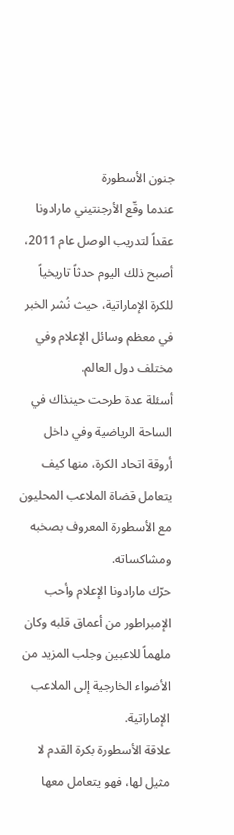جنون الأسطورة
عندما وقّع الأرجنتيني مارادونا عقداً لتدريب الوصل عام 2011، أصبح ذلك اليوم حدثاً تاريخياً للكرة الإماراتية، حيث نُشر الخبر في معظم وسائل الإعلام وفي مختلف دول العالم.
أسئلة عدة طرحت حينذاك في الساحة الرياضية وفي داخل أروقة اتحاد الكرة، منها كيف يتعامل قضاة الملاعب المحليون مع الأسطورة المعروف بصخبه ومشاكساته.
حرّك مارادونا الإعلام وأحب الإمبراطور من أعماق قلبه وكان ملهماً للاعبين وجلب المزيد من الأضواء الخارجية إلى الملاعب الإماراتية.
علاقة الأسطورة بكرة القدم لا مثيل لها، فهو يتعامل معها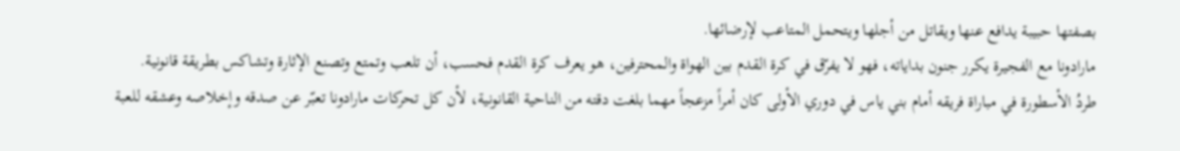بصفتها حبيبة يدافع عنها ويقاتل من أجلها ويتحمل المتاعب لإرضائها.
مارادونا مع الفجيرة يكرر جنون بداياته، فهو لا يفرّق في كرة القدم بين الهواة والمحترفين، هو يعرف كرة القدم فحسب، أن تلعب وتمتع وتصنع الإثارة وتشاكس بطريقة قانونية.
طردُ الأسطورة في مباراة فريقه أمام بني ياس في دوري الأولى كان أمراً مزعجاً مهما بلغت دقته من الناحية القانونية، لأن كل تحركات مارادونا تعبّر عن صدقه وإخلاصه وعشقه للعبة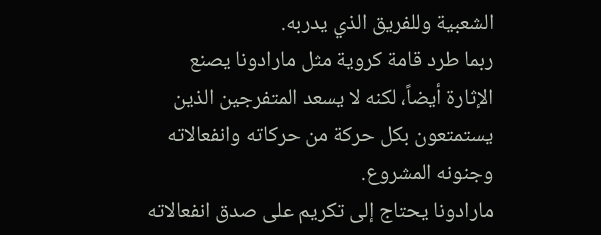الشعبية وللفريق الذي يدربه.
ربما طرد قامة كروية مثل مارادونا يصنع الإثارة أيضاً، لكنه لا يسعد المتفرجين الذين يستمتعون بكل حركة من حركاته وانفعالاته وجنونه المشروع.
مارادونا يحتاج إلى تكريم على صدق انفعالاته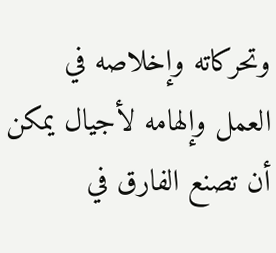وتحركاته وإخلاصه في العمل وإلهامه لأجيال يمكن أن تصنع الفارق في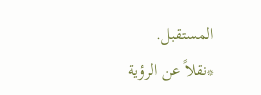المستقبل.
*نقلاً عن الرؤية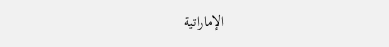الإماراتية